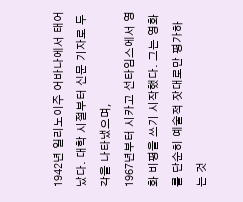1942년 일리노이주 어바나에서 태어났다. 대학 시절부터 신문 기자로 두각을 나타냈으며,
1967년부터 시카고 선타임스에서 영화 비평을 쓰기 시작했다. 그는 영화를 단순히 예술적 잣대로만 평가하는 것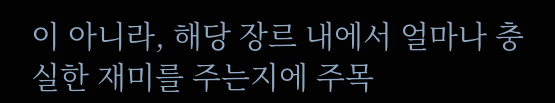이 아니라, 해당 장르 내에서 얼마나 충실한 재미를 주는지에 주목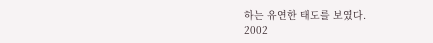하는 유연한 태도를 보였다.
2002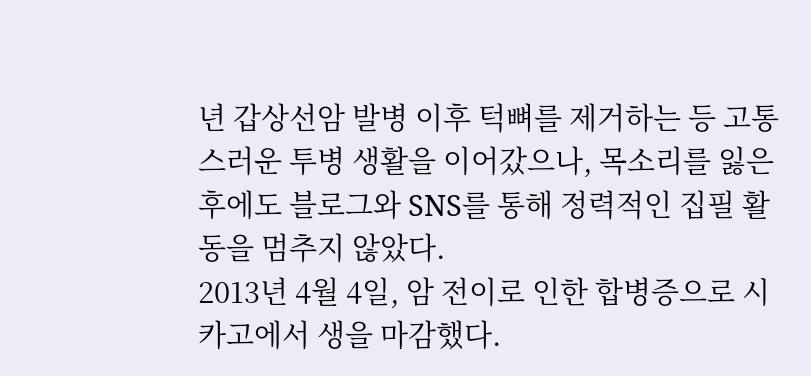년 갑상선암 발병 이후 턱뼈를 제거하는 등 고통스러운 투병 생활을 이어갔으나, 목소리를 잃은 후에도 블로그와 SNS를 통해 정력적인 집필 활동을 멈추지 않았다.
2013년 4월 4일, 암 전이로 인한 합병증으로 시카고에서 생을 마감했다.